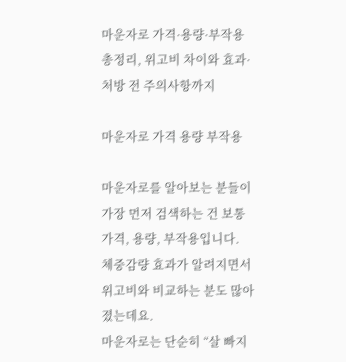마운자로 가격·용량·부작용 총정리, 위고비 차이와 효과·처방 전 주의사항까지

마운자로 가격 용량 부작용

마운자로를 알아보는 분들이 가장 먼저 검색하는 건 보통 가격, 용량, 부작용입니다.
체중감량 효과가 알려지면서 위고비와 비교하는 분도 많아졌는데요.
마운자로는 단순히 “살 빠지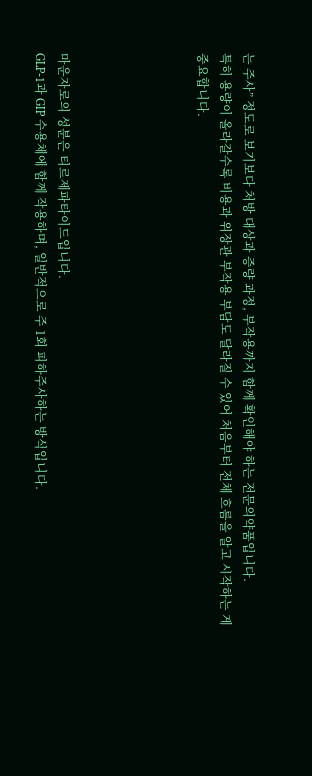는 주사” 정도로 보기보다 처방 대상과 증량 과정, 부작용까지 함께 확인해야 하는 전문의약품입니다.
특히 용량이 올라갈수록 비용과 위장관 부작용 부담도 달라질 수 있어 처음부터 전체 흐름을 알고 시작하는 게 중요합니다.





마운자로의 성분은 티르제파타이드입니다.
GLP-1과 GIP 수용체에 함께 작용하며, 일반적으로 주 1회 피하주사하는 방식입니다.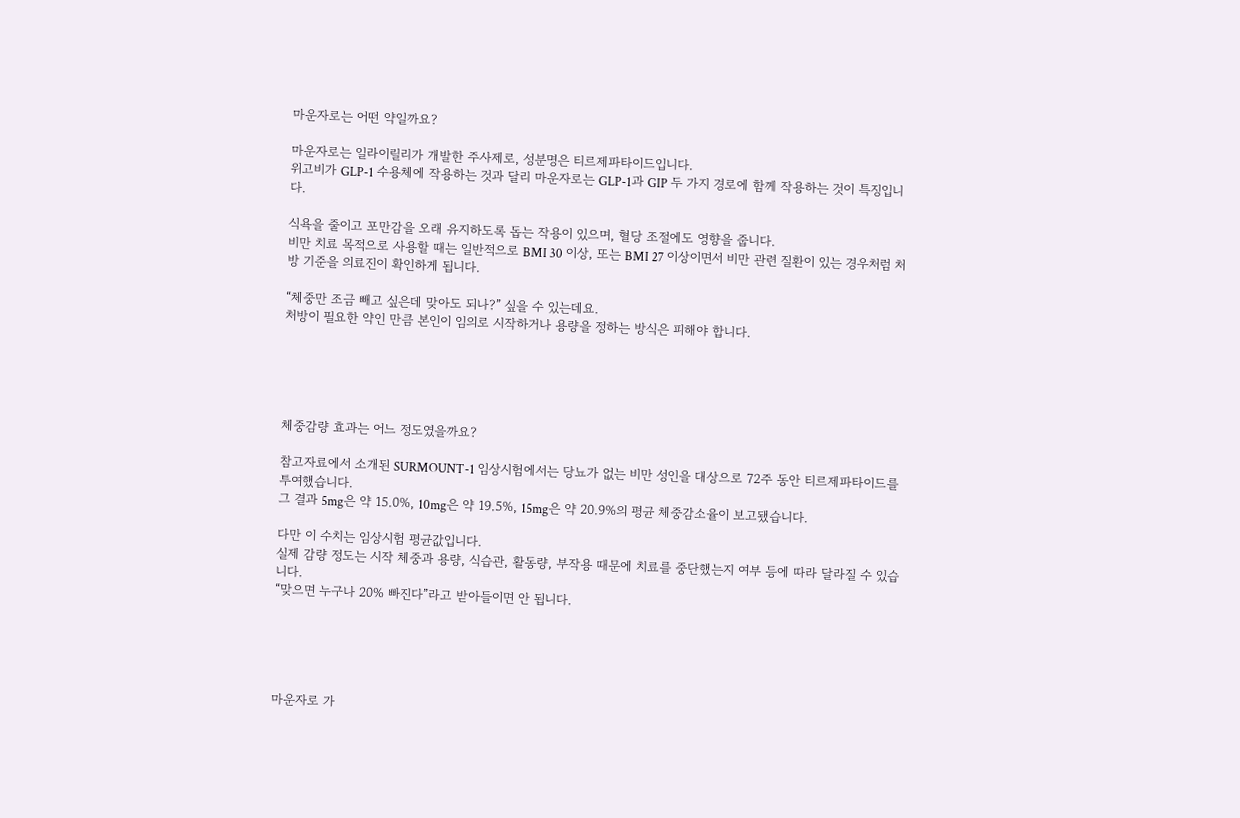마운자로는 어떤 약일까요?

마운자로는 일라이릴리가 개발한 주사제로, 성분명은 티르제파타이드입니다.
위고비가 GLP-1 수용체에 작용하는 것과 달리 마운자로는 GLP-1과 GIP 두 가지 경로에 함께 작용하는 것이 특징입니다.

식욕을 줄이고 포만감을 오래 유지하도록 돕는 작용이 있으며, 혈당 조절에도 영향을 줍니다.
비만 치료 목적으로 사용할 때는 일반적으로 BMI 30 이상, 또는 BMI 27 이상이면서 비만 관련 질환이 있는 경우처럼 처방 기준을 의료진이 확인하게 됩니다.

“체중만 조금 빼고 싶은데 맞아도 되나?” 싶을 수 있는데요.
처방이 필요한 약인 만큼 본인이 임의로 시작하거나 용량을 정하는 방식은 피해야 합니다.





체중감량 효과는 어느 정도였을까요?

참고자료에서 소개된 SURMOUNT-1 임상시험에서는 당뇨가 없는 비만 성인을 대상으로 72주 동안 티르제파타이드를 투여했습니다.
그 결과 5mg은 약 15.0%, 10mg은 약 19.5%, 15mg은 약 20.9%의 평균 체중감소율이 보고됐습니다.

다만 이 수치는 임상시험 평균값입니다.
실제 감량 정도는 시작 체중과 용량, 식습관, 활동량, 부작용 때문에 치료를 중단했는지 여부 등에 따라 달라질 수 있습니다.
“맞으면 누구나 20% 빠진다”라고 받아들이면 안 됩니다.





마운자로 가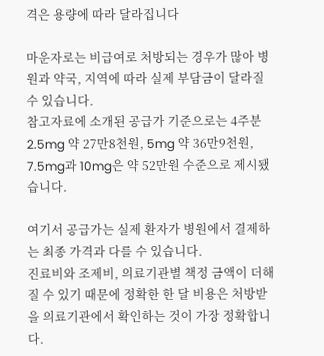격은 용량에 따라 달라집니다

마운자로는 비급여로 처방되는 경우가 많아 병원과 약국, 지역에 따라 실제 부담금이 달라질 수 있습니다.
참고자료에 소개된 공급가 기준으로는 4주분 2.5mg 약 27만8천원, 5mg 약 36만9천원, 7.5mg과 10mg은 약 52만원 수준으로 제시됐습니다.

여기서 공급가는 실제 환자가 병원에서 결제하는 최종 가격과 다를 수 있습니다.
진료비와 조제비, 의료기관별 책정 금액이 더해질 수 있기 때문에 정확한 한 달 비용은 처방받을 의료기관에서 확인하는 것이 가장 정확합니다.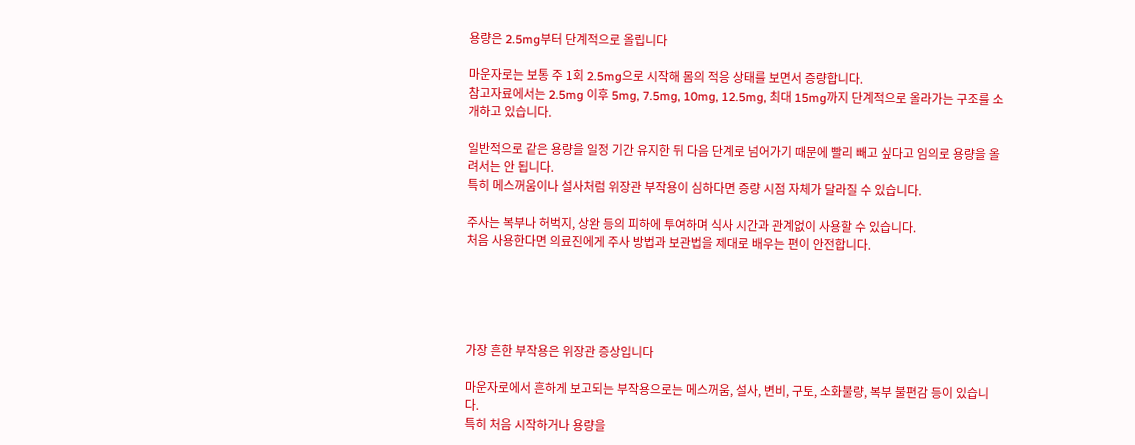용량은 2.5mg부터 단계적으로 올립니다

마운자로는 보통 주 1회 2.5mg으로 시작해 몸의 적응 상태를 보면서 증량합니다.
참고자료에서는 2.5mg 이후 5mg, 7.5mg, 10mg, 12.5mg, 최대 15mg까지 단계적으로 올라가는 구조를 소개하고 있습니다.

일반적으로 같은 용량을 일정 기간 유지한 뒤 다음 단계로 넘어가기 때문에 빨리 빼고 싶다고 임의로 용량을 올려서는 안 됩니다.
특히 메스꺼움이나 설사처럼 위장관 부작용이 심하다면 증량 시점 자체가 달라질 수 있습니다.

주사는 복부나 허벅지, 상완 등의 피하에 투여하며 식사 시간과 관계없이 사용할 수 있습니다.
처음 사용한다면 의료진에게 주사 방법과 보관법을 제대로 배우는 편이 안전합니다.





가장 흔한 부작용은 위장관 증상입니다

마운자로에서 흔하게 보고되는 부작용으로는 메스꺼움, 설사, 변비, 구토, 소화불량, 복부 불편감 등이 있습니다.
특히 처음 시작하거나 용량을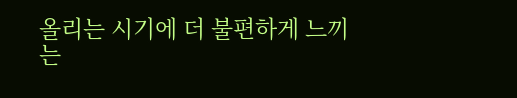올리는 시기에 더 불편하게 느끼는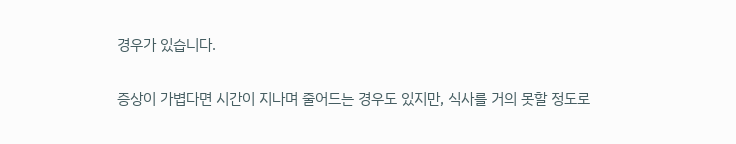경우가 있습니다.

증상이 가볍다면 시간이 지나며 줄어드는 경우도 있지만, 식사를 거의 못할 정도로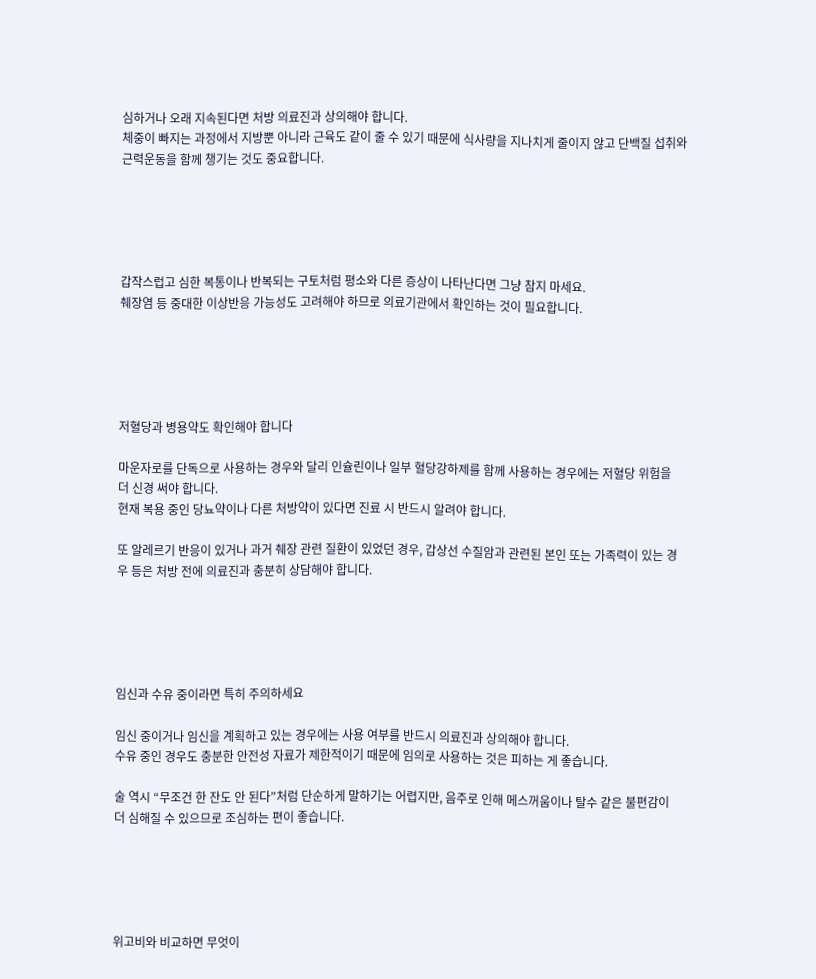심하거나 오래 지속된다면 처방 의료진과 상의해야 합니다.
체중이 빠지는 과정에서 지방뿐 아니라 근육도 같이 줄 수 있기 때문에 식사량을 지나치게 줄이지 않고 단백질 섭취와 근력운동을 함께 챙기는 것도 중요합니다.





갑작스럽고 심한 복통이나 반복되는 구토처럼 평소와 다른 증상이 나타난다면 그냥 참지 마세요.
췌장염 등 중대한 이상반응 가능성도 고려해야 하므로 의료기관에서 확인하는 것이 필요합니다.





저혈당과 병용약도 확인해야 합니다

마운자로를 단독으로 사용하는 경우와 달리 인슐린이나 일부 혈당강하제를 함께 사용하는 경우에는 저혈당 위험을 더 신경 써야 합니다.
현재 복용 중인 당뇨약이나 다른 처방약이 있다면 진료 시 반드시 알려야 합니다.

또 알레르기 반응이 있거나 과거 췌장 관련 질환이 있었던 경우, 갑상선 수질암과 관련된 본인 또는 가족력이 있는 경우 등은 처방 전에 의료진과 충분히 상담해야 합니다.





임신과 수유 중이라면 특히 주의하세요

임신 중이거나 임신을 계획하고 있는 경우에는 사용 여부를 반드시 의료진과 상의해야 합니다.
수유 중인 경우도 충분한 안전성 자료가 제한적이기 때문에 임의로 사용하는 것은 피하는 게 좋습니다.

술 역시 “무조건 한 잔도 안 된다”처럼 단순하게 말하기는 어렵지만, 음주로 인해 메스꺼움이나 탈수 같은 불편감이 더 심해질 수 있으므로 조심하는 편이 좋습니다.





위고비와 비교하면 무엇이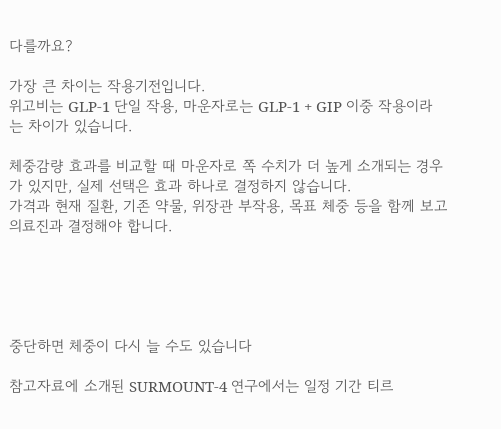다를까요?

가장 큰 차이는 작용기전입니다.
위고비는 GLP-1 단일 작용, 마운자로는 GLP-1 + GIP 이중 작용이라는 차이가 있습니다.

체중감량 효과를 비교할 때 마운자로 쪽 수치가 더 높게 소개되는 경우가 있지만, 실제 선택은 효과 하나로 결정하지 않습니다.
가격과 현재 질환, 기존 약물, 위장관 부작용, 목표 체중 등을 함께 보고 의료진과 결정해야 합니다.





중단하면 체중이 다시 늘 수도 있습니다

참고자료에 소개된 SURMOUNT-4 연구에서는 일정 기간 티르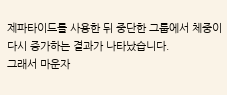제파타이드를 사용한 뒤 중단한 그룹에서 체중이 다시 증가하는 결과가 나타났습니다.
그래서 마운자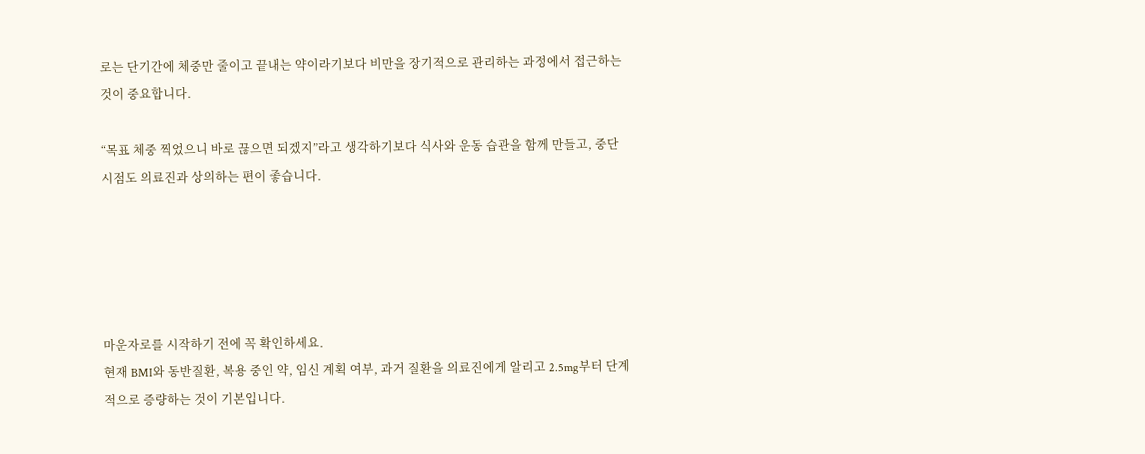로는 단기간에 체중만 줄이고 끝내는 약이라기보다 비만을 장기적으로 관리하는 과정에서 접근하는 것이 중요합니다.

“목표 체중 찍었으니 바로 끊으면 되겠지”라고 생각하기보다 식사와 운동 습관을 함께 만들고, 중단 시점도 의료진과 상의하는 편이 좋습니다.





마운자로를 시작하기 전에 꼭 확인하세요.
현재 BMI와 동반질환, 복용 중인 약, 임신 계획 여부, 과거 질환을 의료진에게 알리고 2.5mg부터 단계적으로 증량하는 것이 기본입니다.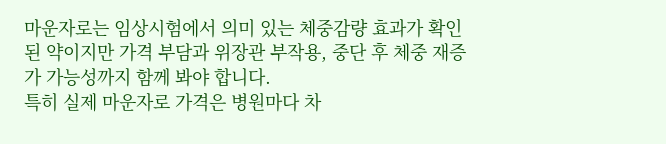마운자로는 임상시험에서 의미 있는 체중감량 효과가 확인된 약이지만 가격 부담과 위장관 부작용, 중단 후 체중 재증가 가능성까지 함께 봐야 합니다.
특히 실제 마운자로 가격은 병원마다 차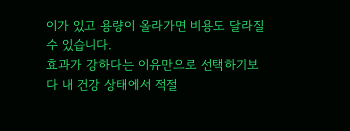이가 있고 용량이 올라가면 비용도 달라질 수 있습니다.
효과가 강하다는 이유만으로 선택하기보다 내 건강 상태에서 적절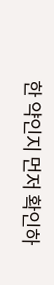한 약인지 먼저 확인하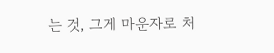는 것, 그게 마운자로 처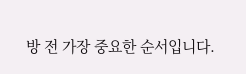방 전 가장 중요한 순서입니다.